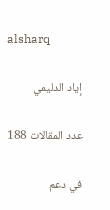alsharq

إياد الدليمي

عدد المقالات 188

في دعم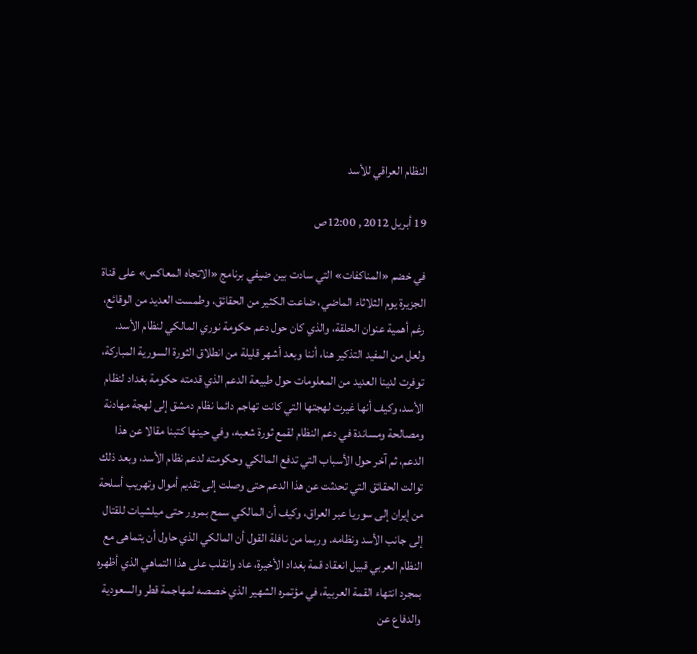النظام العراقي للأسد

19 أبريل 2012 , 12:00ص

في خضم «المناكفات» التي سادت بين ضيفي برنامج «الاتجاه المعاكس» على قناة الجزيرة يوم الثلاثاء الماضي، ضاعت الكثير من الحقائق، وطمست العديد من الوقائع، رغم أهمية عنوان الحلقة، والذي كان حول دعم حكومة نوري المالكي لنظام الأسد. ولعل من المفيد التذكير هنا، أننا وبعد أشهر قليلة من انطلاق الثورة السورية المباركة، توفرت لدينا العديد من المعلومات حول طبيعة الدعم الذي قدمته حكومة بغداد لنظام الأسد، وكيف أنها غيرت لهجتها التي كانت تهاجم دائما نظام دمشق إلى لهجة مهادنة ومصالحة ومساندة في دعم النظام لقمع ثورة شعبه، وفي حينها كتبنا مقالا عن هذا الدعم، ثم آخر حول الأسباب التي تدفع المالكي وحكومته لدعم نظام الأسد، وبعد ذلك توالت الحقائق التي تحدثت عن هذا الدعم حتى وصلت إلى تقديم أموال وتهريب أسلحة من إيران إلى سوريا عبر العراق، وكيف أن المالكي سمح بمرور حتى ميلشيات للقتال إلى جانب الأسد ونظامه. وربما من نافلة القول أن المالكي الذي حاول أن يتماهى مع النظام العربي قبيل انعقاد قمة بغداد الأخيرة، عاد وانقلب على هذا التماهي الذي أظهره بمجرد انتهاء القمة العربية، في مؤتمره الشهير الذي خصصه لمهاجمة قطر والسعودية والدفاع عن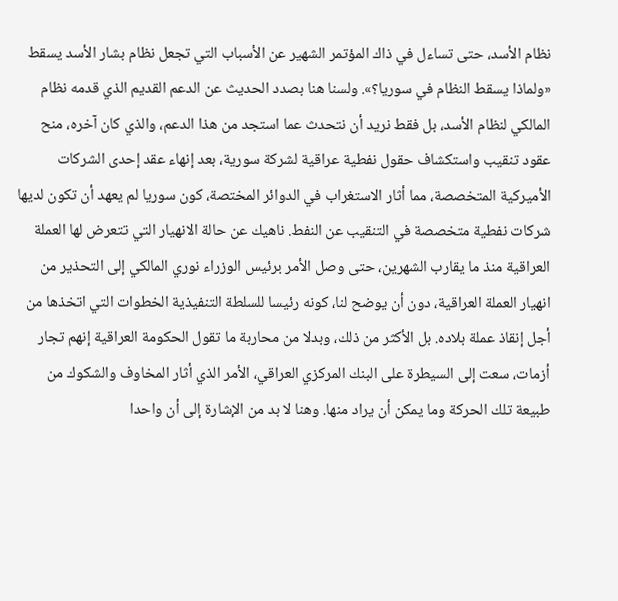نظام الأسد، حتى تساءل في ذاك المؤتمر الشهير عن الأسباب التي تجعل نظام بشار الأسد يسقط «ولماذا يسقط النظام في سوريا؟». ولسنا هنا بصدد الحديث عن الدعم القديم الذي قدمه نظام المالكي لنظام الأسد، بل فقط نريد أن نتحدث عما استجد من هذا الدعم، والذي كان آخره، منح عقود تنقيب واستكشاف حقول نفطية عراقية لشركة سورية، بعد إنهاء عقد إحدى الشركات الأميركية المتخصصة، مما أثار الاستغراب في الدوائر المختصة، كون سوريا لم يعهد أن تكون لديها شركات نفطية متخصصة في التنقيب عن النفط. ناهيك عن حالة الانهيار التي تتعرض لها العملة العراقية منذ ما يقارب الشهرين، حتى وصل الأمر برئيس الوزراء نوري المالكي إلى التحذير من انهيار العملة العراقية، دون أن يوضح لنا، كونه رئيسا للسلطة التنفيذية الخطوات التي اتخذها من أجل إنقاذ عملة بلاده. بل الأكثر من ذلك، وبدلا من محاربة ما تقول الحكومة العراقية إنهم تجار أزمات، سعت إلى السيطرة على البنك المركزي العراقي، الأمر الذي أثار المخاوف والشكوك من طبيعة تلك الحركة وما يمكن أن يراد منها. وهنا لا بد من الإشارة إلى أن واحدا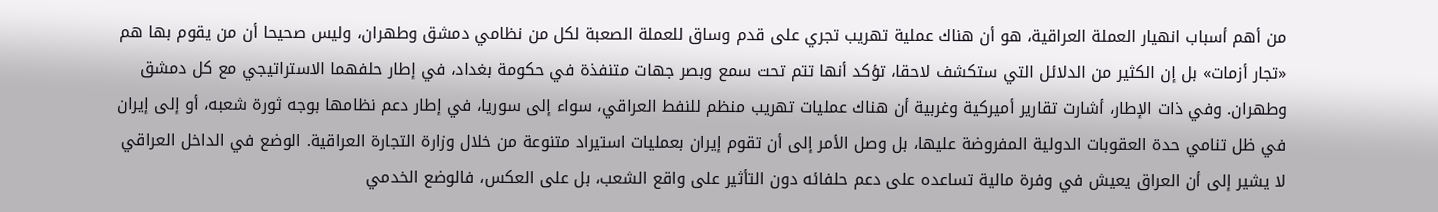من أهم أسباب انهيار العملة العراقية، هو أن هناك عملية تهريب تجري على قدم وساق للعملة الصعبة لكل من نظامي دمشق وطهران، وليس صحيحا أن من يقوم بها هم «تجار أزمات» بل إن الكثير من الدلائل التي ستكشف لاحقا، تؤكد أنها تتم تحت سمع وبصر جهات متنفذة في حكومة بغداد، في إطار حلفهما الاستراتيجي مع كل دمشق وطهران. وفي ذات الإطار، أشارت تقارير أميركية وغربية أن هناك عمليات تهريب منظم للنفط العراقي، سواء إلى سوريا، في إطار دعم نظامها بوجه ثورة شعبه، أو إلى إيران في ظل تنامي حدة العقوبات الدولية المفروضة عليها، بل وصل الأمر إلى أن تقوم إيران بعمليات استيراد متنوعة من خلال وزارة التجارة العراقية. الوضع في الداخل العراقي لا يشير إلى أن العراق يعيش في وفرة مالية تساعده على دعم حلفائه دون التأثير على واقع الشعب، بل على العكس، فالوضع الخدمي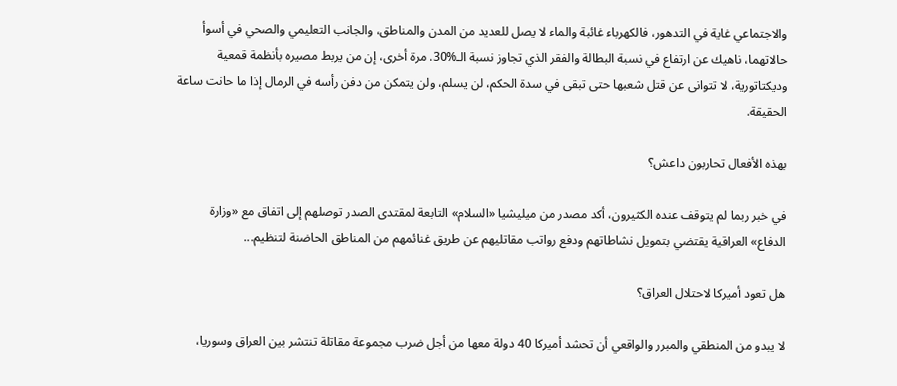والاجتماعي غاية في التدهور، فالكهرباء غائبة والماء لا يصل للعديد من المدن والمناطق، والجانب التعليمي والصحي في أسوأ حالاتهما، ناهيك عن ارتفاع في نسبة البطالة والفقر الذي تجاوز نسبة الـ%30. مرة أخرى، إن من يربط مصيره بأنظمة قمعية وديكتاتورية، لا تتوانى عن قتل شعبها حتى تبقى في سدة الحكم، لن يسلم، ولن يتمكن من دفن رأسه في الرمال إذا ما حانت ساعة الحقيقة.

بهذه الأفعال تحاربون داعش؟

في خبر ربما لم يتوقف عنده الكثيرون، أكد مصدر من ميليشيا «السلام» التابعة لمقتدى الصدر توصلهم إلى اتفاق مع «وزارة الدفاع» العراقية يقتضي بتمويل نشاطاتهم ودفع رواتب مقاتليهم عن طريق غنائمهم من المناطق الحاضنة لتنظيم...

هل تعود أميركا لاحتلال العراق؟

لا يبدو من المنطقي والمبرر والواقعي أن تحشد أميركا 40 دولة معها من أجل ضرب مجموعة مقاتلة تنتشر بين العراق وسوريا،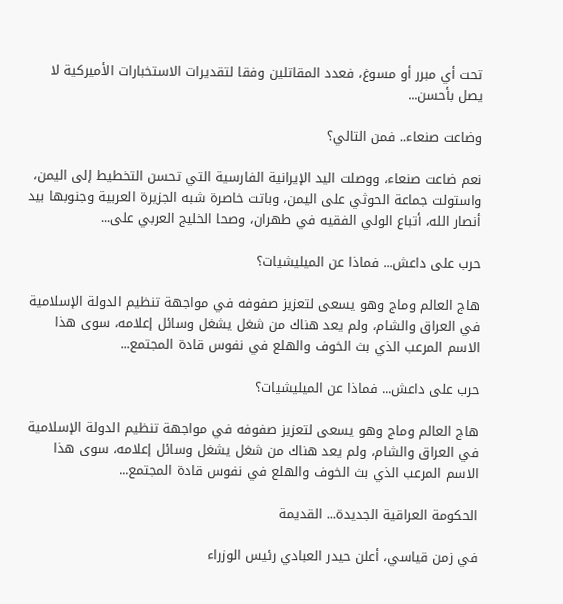تحت أي مبرر أو مسوغ، فعدد المقاتلين وفقا لتقديرات الاستخبارات الأميركية لا يصل بأحسن...

وضاعت صنعاء.. فمن التالي؟

نعم ضاعت صنعاء، ووصلت اليد الإيرانية الفارسية التي تحسن التخطيط إلى اليمن، واستولت جماعة الحوثي على اليمن، وباتت خاصرة شبه الجزيرة العربية وجنوبها بيد أنصار الله، أتباع الولي الفقيه في طهران، وصحا الخليج العربي على...

حرب على داعش... فماذا عن الميليشيات؟

هاج العالم وماج وهو يسعى لتعزيز صفوفه في مواجهة تنظيم الدولة الإسلامية في العراق والشام، ولم يعد هناك من شغل يشغل وسائل إعلامه، سوى هذا الاسم المرعب الذي بث الخوف والهلع في نفوس قادة المجتمع...

حرب على داعش... فماذا عن الميليشيات؟

هاج العالم وماج وهو يسعى لتعزيز صفوفه في مواجهة تنظيم الدولة الإسلامية في العراق والشام، ولم يعد هناك من شغل يشغل وسائل إعلامه، سوى هذا الاسم المرعب الذي بث الخوف والهلع في نفوس قادة المجتمع...

الحكومة العراقية الجديدة... القديمة

في زمن قياسي، أعلن حيدر العبادي رئيس الوزراء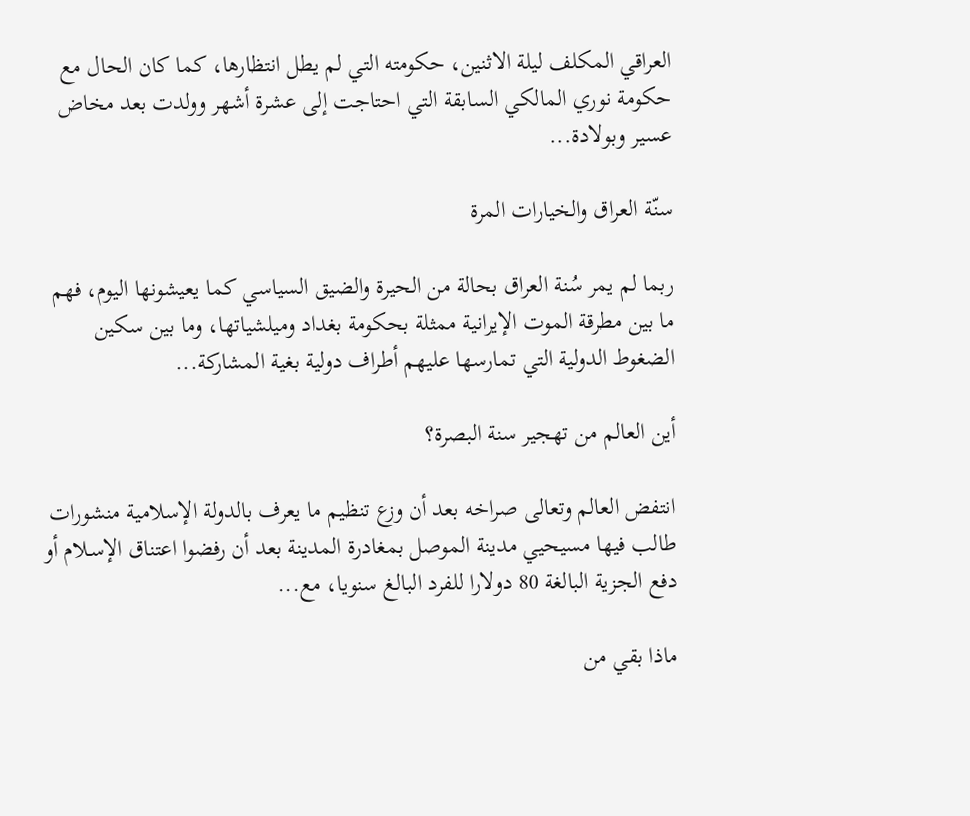العراقي المكلف ليلة الاثنين، حكومته التي لم يطل انتظارها، كما كان الحال مع حكومة نوري المالكي السابقة التي احتاجت إلى عشرة أشهر وولدت بعد مخاض عسير وبولادة...

سنّة العراق والخيارات المرة

ربما لم يمر سُنة العراق بحالة من الحيرة والضيق السياسي كما يعيشونها اليوم، فهم ما بين مطرقة الموت الإيرانية ممثلة بحكومة بغداد وميلشياتها، وما بين سكين الضغوط الدولية التي تمارسها عليهم أطراف دولية بغية المشاركة...

أين العالم من تهجير سنة البصرة؟

انتفض العالم وتعالى صراخه بعد أن وزع تنظيم ما يعرف بالدولة الإسلامية منشورات طالب فيها مسيحيي مدينة الموصل بمغادرة المدينة بعد أن رفضوا اعتناق الإسـلام أو دفع الجزية البالغة 80 دولارا للفرد البالغ سنويا، مع...

ماذا بقي من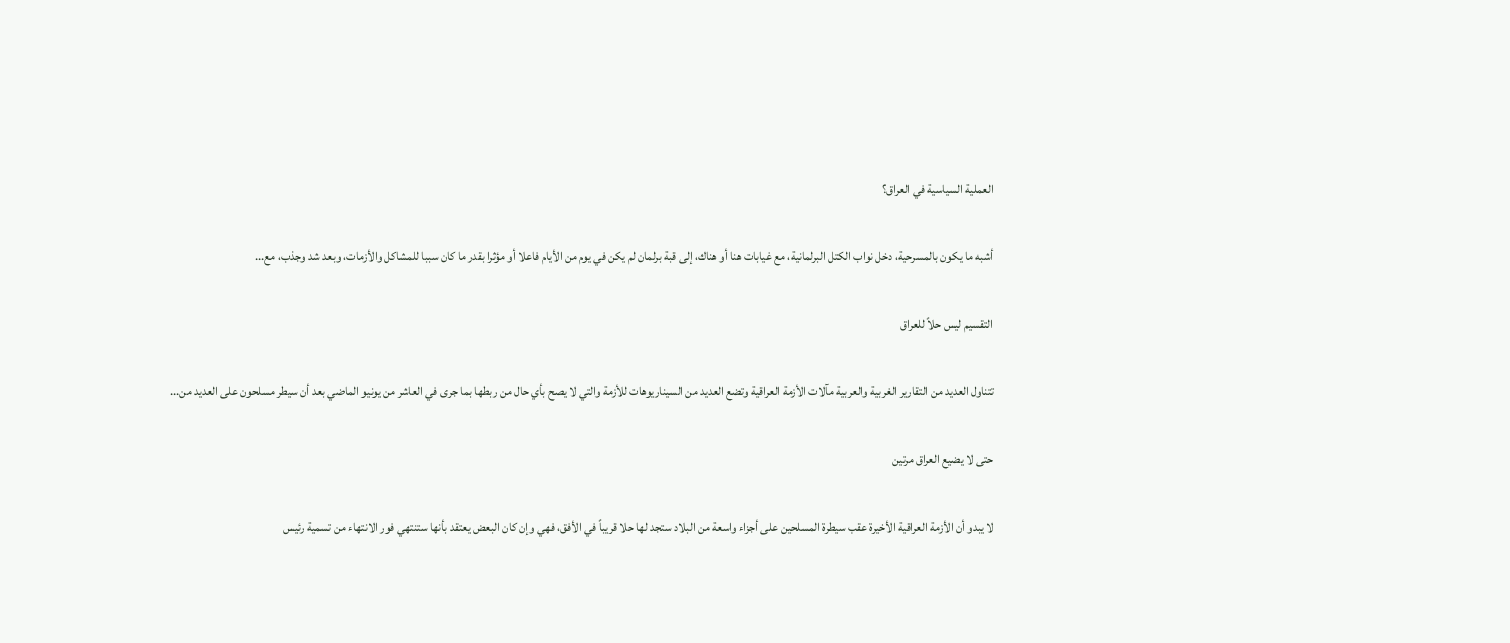العملية السياسية في العراق؟

أشبه ما يكون بالمسرحية، دخل نواب الكتل البرلمانية، مع غيابات هنا أو هناك، إلى قبة برلمان لم يكن في يوم من الأيام فاعلا أو مؤثرا بقدر ما كان سببا للمشاكل والأزمات، وبعد شد وجذب، مع...

التقسيم ليس حلاً للعراق

تتناول العديد من التقارير الغربية والعربية مآلات الأزمة العراقية وتضع العديد من السيناريوهات للأزمة والتي لا يصح بأي حال من ربطها بما جرى في العاشر من يونيو الماضي بعد أن سيطر مسلحون على العديد من...

حتى لا يضيع العراق مرتين

لا يبدو أن الأزمة العراقية الأخيرة عقب سيطرة المسلحين على أجزاء واسعة من البلاد ستجد لها حلا قريباً في الأفق، فهي وإن كان البعض يعتقد بأنها ستنتهي فور الانتهاء من تسمية رئيس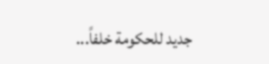جديد للحكومة خلفاً...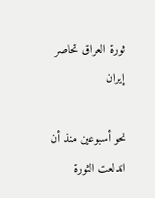ثورة العراق تحاصر إيران

نحو أسبوعين منذ أن اندلعت الثورة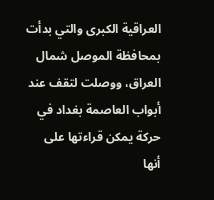العراقية الكبرى والتي بدأت بمحافظة الموصل شمال العراق، ووصلت لتقف عند أبواب العاصمة بغداد في حركة يمكن قراءتها على أنها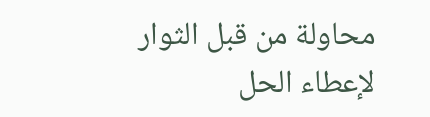محاولة من قبل الثوار لإعطاء الحل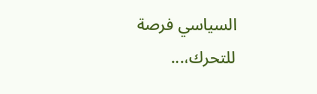السياسي فرصة للتحرك،...